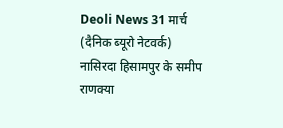Deoli News 31 मार्च (दैनिक ब्यूरो नेटवर्क) नासिरदा हिसामपुर के समीप राणक्या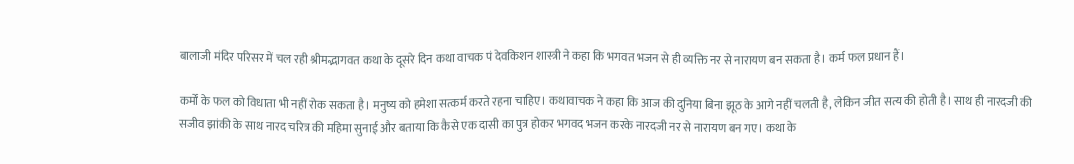बालाजी मंदिर परिसर में चल रही श्रीमद्भागवत कथा के दूसरे दिन कथा वाचक पं देवकिशन शास्त्री ने कहा कि भगवत भजन से ही व्यक्ति नर से नारायण बन सकता है। कर्म फल प्रधान हैं।

कर्मों के फल को विधाता भी नहीं रोक सकता है। मनुष्य को हमेशा सत्कर्म करते रहना चाहिए। कथावाचक ने कहा कि आज की दुनिया बिना झूठ के आगे नहीं चलती है, लेकिन जीत सत्य की होती है। साथ ही नारदजी की सजीव झांकी के साथ नारद चरित्र की महिमा सुनाई और बताया कि कैसे एक दासी का पुत्र होकर भगवद भजन करके नारदजी नर से नारायण बन गए। कथा के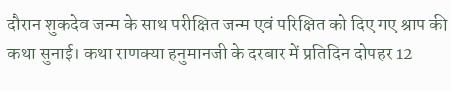दौरान शुकदेव जन्म के साथ परीक्षित जन्म एवं परिक्षित को दिए गए श्राप की कथा सुनाई। कथा राणक्या हनुमानजी के दरबार में प्रतिदिन दोपहर 12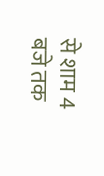से शाम 4 बजे तक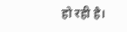हो रही है।